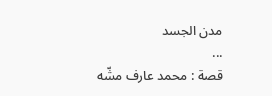مدن الجسد
...
قصة : محمد عارف مشّه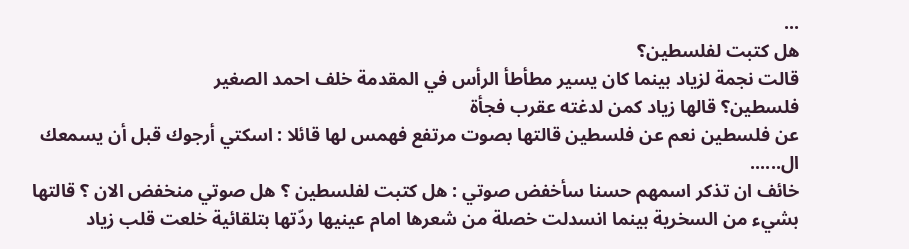...
هل كتبت لفلسطين؟
قالت نجمة لزياد بينما كان يسير مطأطأ الرأس في المقدمة خلف احمد الصغير
فلسطين؟ قالها زياد كمن لدغته عقرب فجأة
عن فلسطين نعم عن فلسطين قالتها بصوت مرتفع فهمس لها قائلا : اسكتي أرجوك قبل أن يسمعك ال......
خائف ان تذكر اسمهم حسنا سأخفض صوتي : هل كتبت لفلسطين ؟ هل صوتي منخفض الان ؟ قالتها بشيء من السخرية بينما انسدلت خصلة من شعرها امام عينيها ردّتها بتلقائية خلعت قلب زياد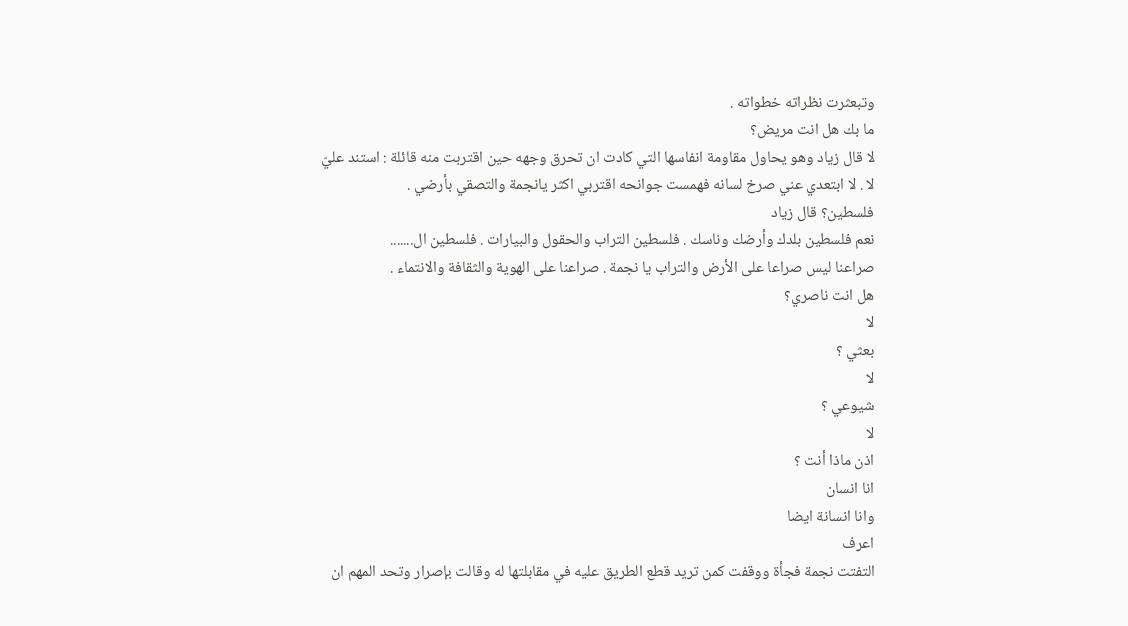وتبعثرت نظراته خطواته .
ما بك هل انت مريض؟
لا قال زياد وهو يحاول مقاومة انفاسها التي كادت ان تحرق وجهه حين اقتربت منه قائلة : استند عليّ
لا . لا ابتعدي عني صرخ لسانه فهمست جوانحه اقتربي اكثر يانجمة والتصقي بأرضي .
فلسطين؟ قال زياد
نعم فلسطين بلدك وأرضك وناسك . فلسطين التراب والحقول والبيارات . فلسطين ال.......
صراعنا ليس صراعا على الأرض والتراب يا نجمة . صراعنا على الهوية والثقافة والانتماء .
هل انت ناصري؟
لا
بعثي ؟
لا
شيوعي ؟
لا
اذن ماذا أنت ؟
انا انسان
وانا انسانة ايضا
اعرف
التفتت نجمة فجأة ووقفت كمن تريد قطع الطريق عليه في مقابلتها له وقالت بإصرار وتحد المهم ان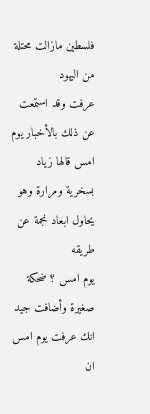فلسطين مازالت محتلة من اليهود
عرفت وقد استمعت عن ذلك بالأخبار يوم امس قالها زياد بسخرية ومرارة وهو يحاول ابعاد نجمة عن طريقه
يوم امس ؟ ضحكة صغيرة وأضافت جيد انك عرفت يوم امس ان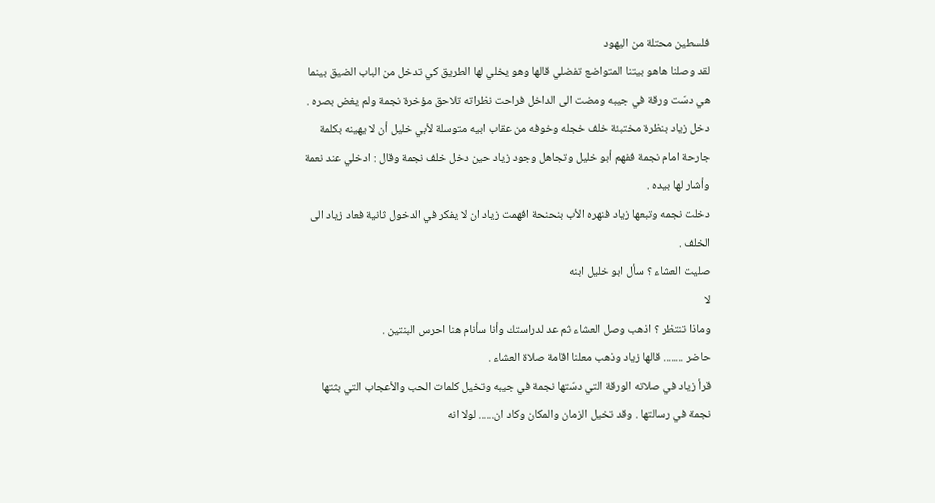فلسطين محتلة من اليهود
لقد وصلنا هاهو بيتنا المتواضع تفضلي قالها وهو يخلي لها الطريق كي تدخل من الباب الضيق بينما هي دسّت ورقة في جيبه ومضت الى الداخل فراحت نظراته تلاحق مؤخرة نجمة ولم يغض بصره .
دخل زياد بنظرة مختبئة خلف خجله وخوفه من عقاب ابيه متوسلة لأبي خليل أن لا يهينه بكلمة جارحة امام نجمة ففهم أبو خليل وتجاهل وجود زياد حين دخل خلف نجمة وقال : ادخلي عند نعمة وأشار لها بيده .
دخلت نجمه وتبعها زياد فنهره الأب بنحنحة افهمت زياد ان لا يفكر في الدخول ثانية فعاد زياد الى الخلف .
صليت العشاء ؟ سأل ابو خليل ابنه
لا
وماذا تنتظر ؟ اذهب وصل العشاء ثم عد لدراستك وأنا سأنام هنا احرس البنتين .
حاضر ........ قالها زياد وذهب معلنا اقامة صلاة العشاء .
قرأ زياد في صلاته الورقة التي دسّتها نجمة في جيبه وتخيل كلمات الحب والأعجاب التي بثتها نجمة في رسالتها . وقد تخيل الزمان والمكان وكاد ان...... لولا انه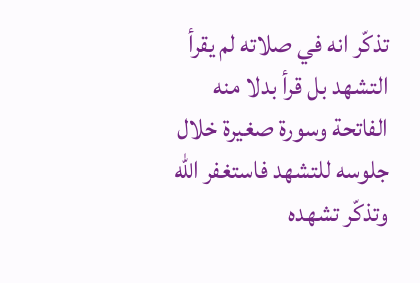تذكّر انه في صلاته لم يقرأ التشهد بل قرأ بدلا منه الفاتحة وسورة صغيرة خلال جلوسه للتشهد فاستغفر الله وتذكّر تشهده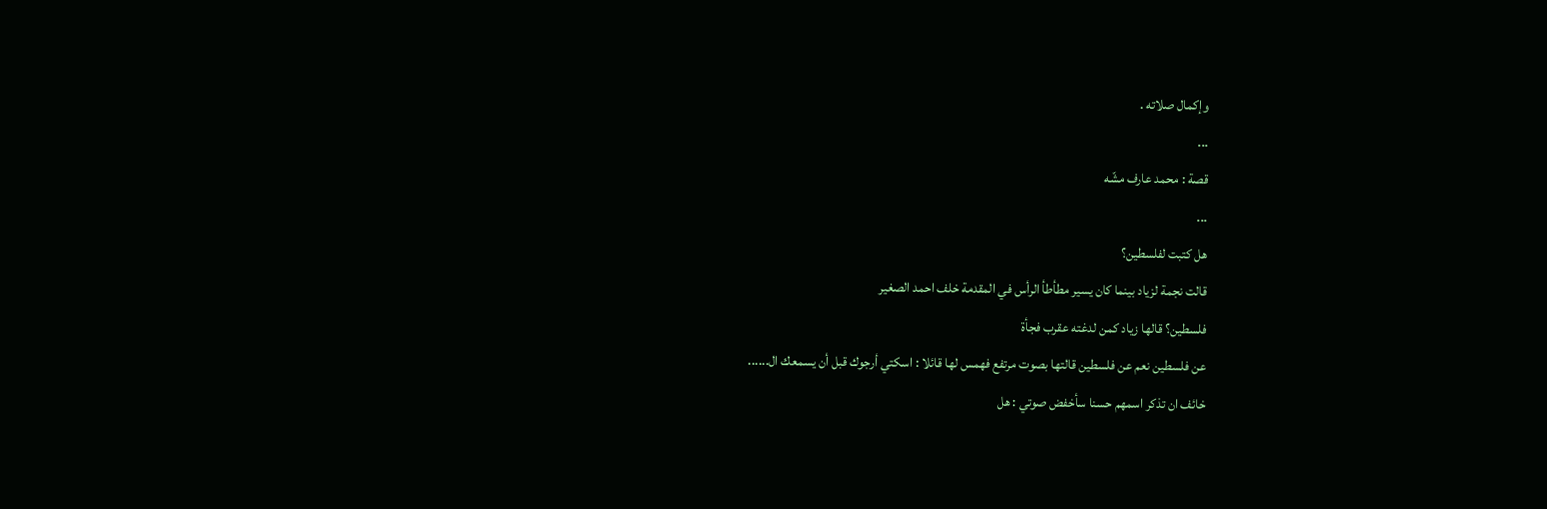وإكمال صلاته .
...
قصة : محمد عارف مشّه
...
هل كتبت لفلسطين؟
قالت نجمة لزياد بينما كان يسير مطأطأ الرأس في المقدمة خلف احمد الصغير
فلسطين؟ قالها زياد كمن لدغته عقرب فجأة
عن فلسطين نعم عن فلسطين قالتها بصوت مرتفع فهمس لها قائلا : اسكتي أرجوك قبل أن يسمعك ال......
خائف ان تذكر اسمهم حسنا سأخفض صوتي : هل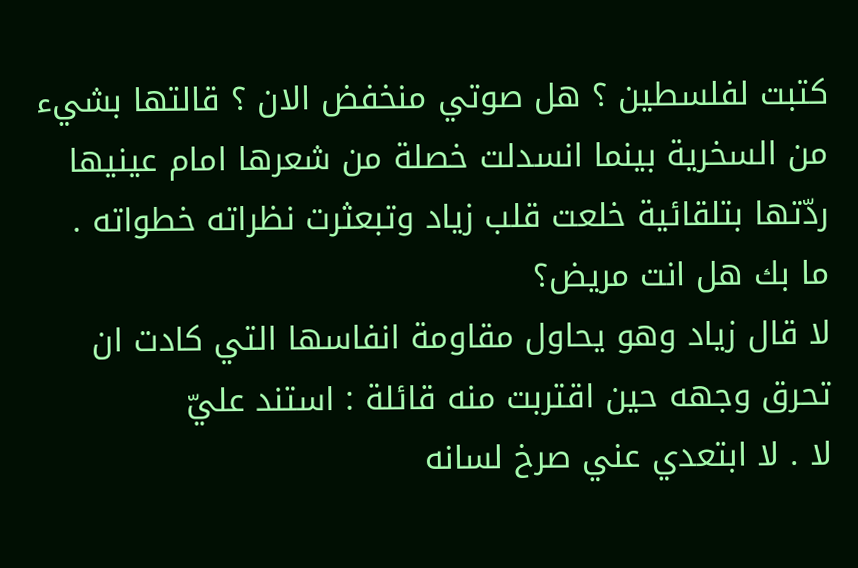كتبت لفلسطين ؟ هل صوتي منخفض الان ؟ قالتها بشيء من السخرية بينما انسدلت خصلة من شعرها امام عينيها ردّتها بتلقائية خلعت قلب زياد وتبعثرت نظراته خطواته .
ما بك هل انت مريض؟
لا قال زياد وهو يحاول مقاومة انفاسها التي كادت ان تحرق وجهه حين اقتربت منه قائلة : استند عليّ
لا . لا ابتعدي عني صرخ لسانه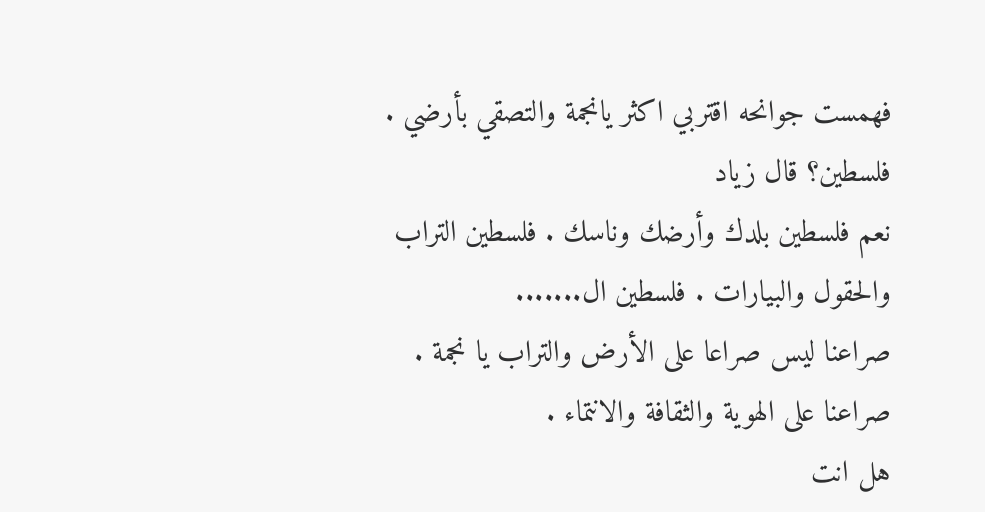فهمست جوانحه اقتربي اكثر يانجمة والتصقي بأرضي .
فلسطين؟ قال زياد
نعم فلسطين بلدك وأرضك وناسك . فلسطين التراب والحقول والبيارات . فلسطين ال.......
صراعنا ليس صراعا على الأرض والتراب يا نجمة . صراعنا على الهوية والثقافة والانتماء .
هل انت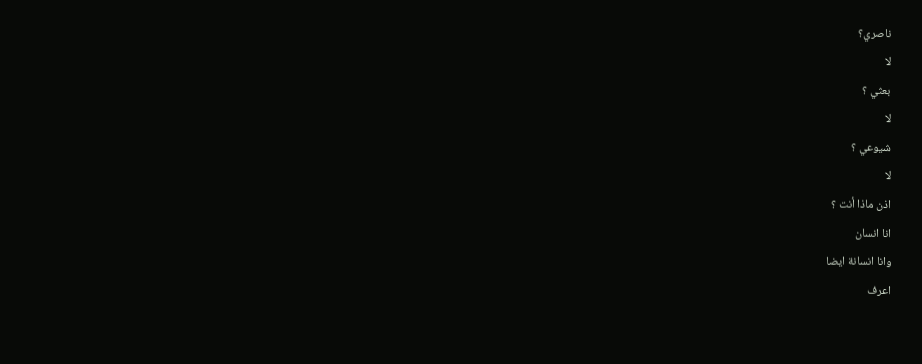ناصري؟
لا
بعثي ؟
لا
شيوعي ؟
لا
اذن ماذا أنت ؟
انا انسان
وانا انسانة ايضا
اعرف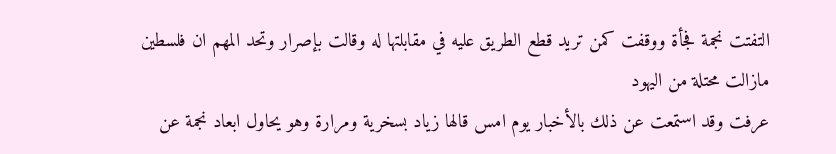التفتت نجمة فجأة ووقفت كمن تريد قطع الطريق عليه في مقابلتها له وقالت بإصرار وتحد المهم ان فلسطين مازالت محتلة من اليهود
عرفت وقد استمعت عن ذلك بالأخبار يوم امس قالها زياد بسخرية ومرارة وهو يحاول ابعاد نجمة عن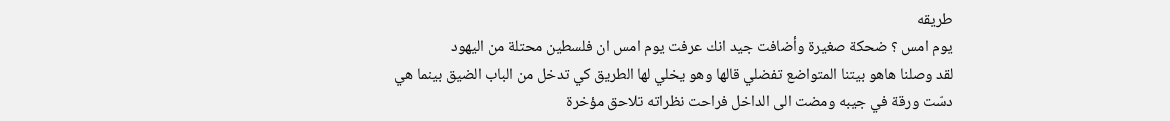طريقه
يوم امس ؟ ضحكة صغيرة وأضافت جيد انك عرفت يوم امس ان فلسطين محتلة من اليهود
لقد وصلنا هاهو بيتنا المتواضع تفضلي قالها وهو يخلي لها الطريق كي تدخل من الباب الضيق بينما هي دسّت ورقة في جيبه ومضت الى الداخل فراحت نظراته تلاحق مؤخرة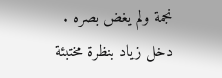نجمة ولم يغض بصره .
دخل زياد بنظرة مختبئة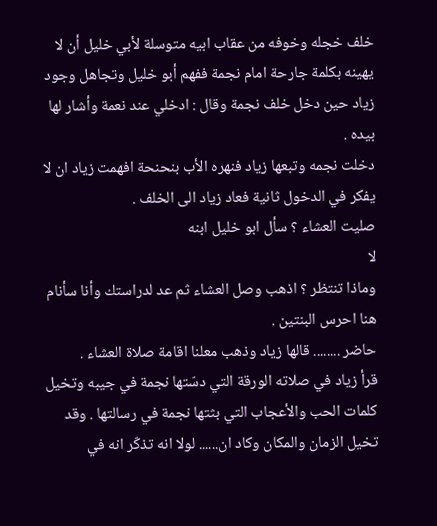خلف خجله وخوفه من عقاب ابيه متوسلة لأبي خليل أن لا يهينه بكلمة جارحة امام نجمة ففهم أبو خليل وتجاهل وجود زياد حين دخل خلف نجمة وقال : ادخلي عند نعمة وأشار لها بيده .
دخلت نجمه وتبعها زياد فنهره الأب بنحنحة افهمت زياد ان لا يفكر في الدخول ثانية فعاد زياد الى الخلف .
صليت العشاء ؟ سأل ابو خليل ابنه
لا
وماذا تنتظر ؟ اذهب وصل العشاء ثم عد لدراستك وأنا سأنام هنا احرس البنتين .
حاضر ........ قالها زياد وذهب معلنا اقامة صلاة العشاء .
قرأ زياد في صلاته الورقة التي دسّتها نجمة في جيبه وتخيل كلمات الحب والأعجاب التي بثتها نجمة في رسالتها . وقد تخيل الزمان والمكان وكاد ان...... لولا انه تذكّر انه في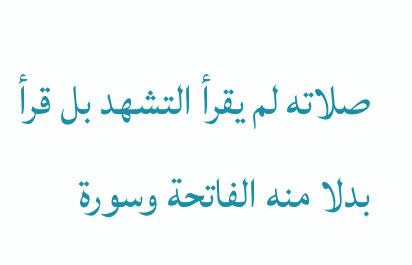صلاته لم يقرأ التشهد بل قرأ بدلا منه الفاتحة وسورة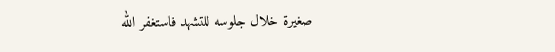صغيرة خلال جلوسه للتشهد فاستغفر الله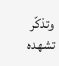وتذكّر تشهده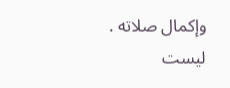وإكمال صلاته .
ليست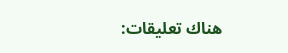هناك تعليقات: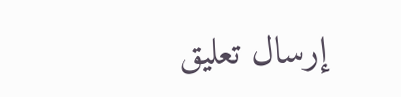إرسال تعليق